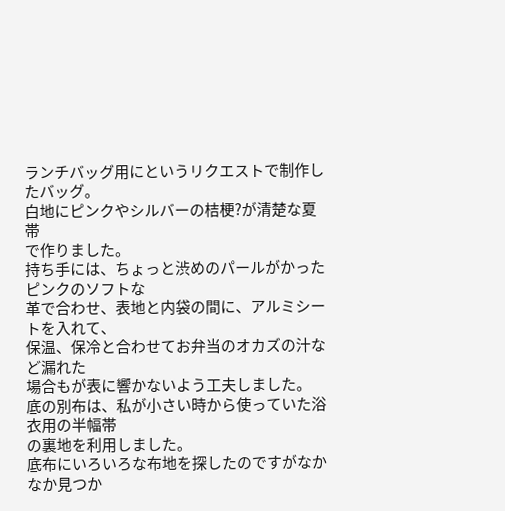ランチバッグ用にというリクエストで制作したバッグ。
白地にピンクやシルバーの桔梗?が清楚な夏帯
で作りました。
持ち手には、ちょっと渋めのパールがかったピンクのソフトな
革で合わせ、表地と内袋の間に、アルミシートを入れて、
保温、保冷と合わせてお弁当のオカズの汁など漏れた
場合もが表に響かないよう工夫しました。
底の別布は、私が小さい時から使っていた浴衣用の半幅帯
の裏地を利用しました。
底布にいろいろな布地を探したのですがなかなか見つか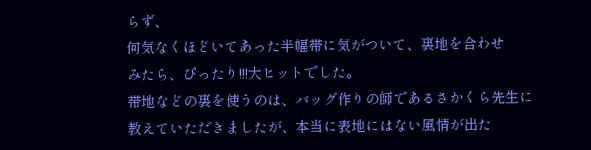らず、
何気なくほどいてあった半幅帯に気がついて、裏地を合わせ
みたら、ぴったり!!!大ヒットでした。
帯地などの裏を使うのは、バッグ作りの師であるさかくら先生に
教えていただきましたが、本当に表地にはない風情が出た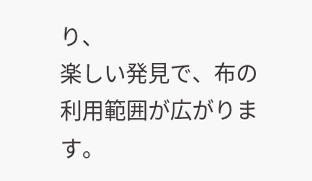り、
楽しい発見で、布の利用範囲が広がります。